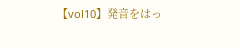【vol10】発音をはっ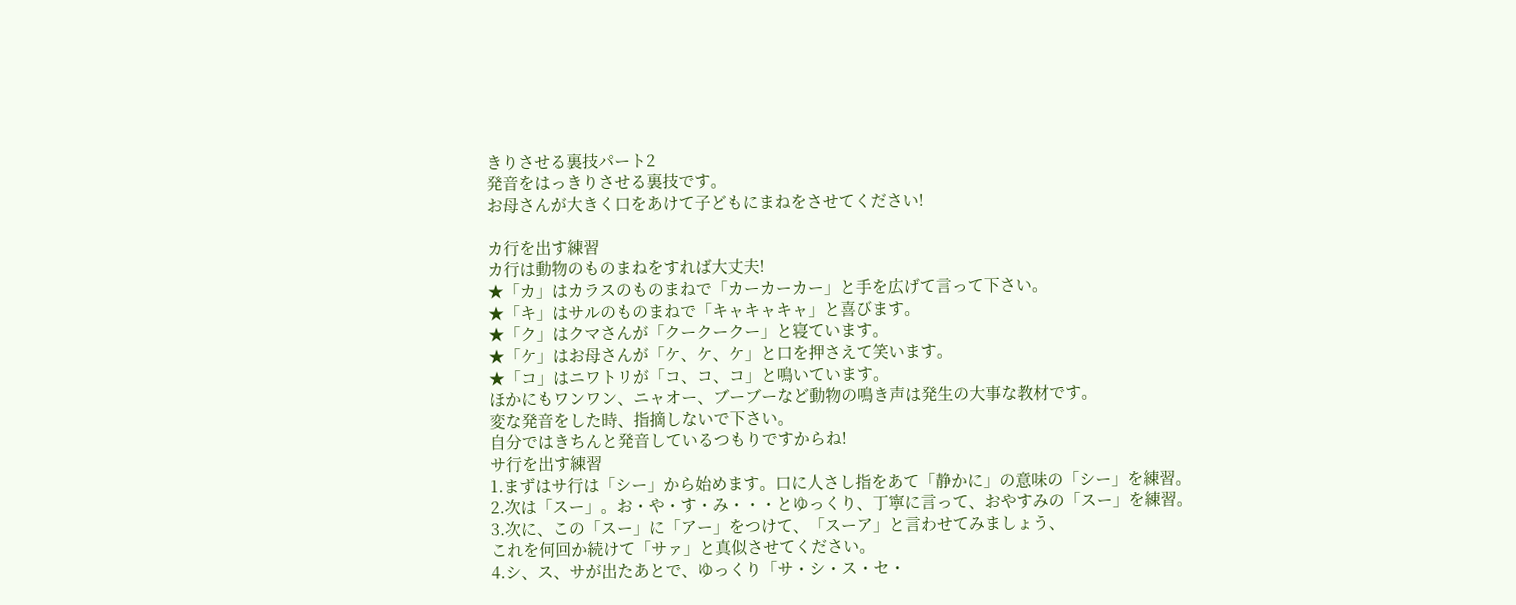きりさせる裏技パート2
発音をはっきりさせる裏技です。
お母さんが大きく口をあけて子どもにまねをさせてください!

カ行を出す練習
カ行は動物のものまねをすれば大丈夫!
★「カ」はカラスのものまねで「カーカーカー」と手を広げて言って下さい。
★「キ」はサルのものまねで「キャキャキャ」と喜びます。
★「ク」はクマさんが「クークークー」と寝ています。
★「ケ」はお母さんが「ケ、ケ、ケ」と口を押さえて笑います。
★「コ」はニワトリが「コ、コ、コ」と鳴いています。
ほかにもワンワン、ニャオー、ブーブーなど動物の鳴き声は発生の大事な教材です。
変な発音をした時、指摘しないで下さい。
自分ではきちんと発音しているつもりですからね!
サ行を出す練習
1.まずはサ行は「シー」から始めます。口に人さし指をあて「静かに」の意味の「シー」を練習。
2.次は「スー」。お・や・す・み・・・とゆっくり、丁寧に言って、おやすみの「スー」を練習。
3.次に、この「スー」に「アー」をつけて、「スーア」と言わせてみましょう、
これを何回か続けて「サァ」と真似させてください。
4.シ、ス、サが出たあとで、ゆっくり「サ・シ・ス・セ・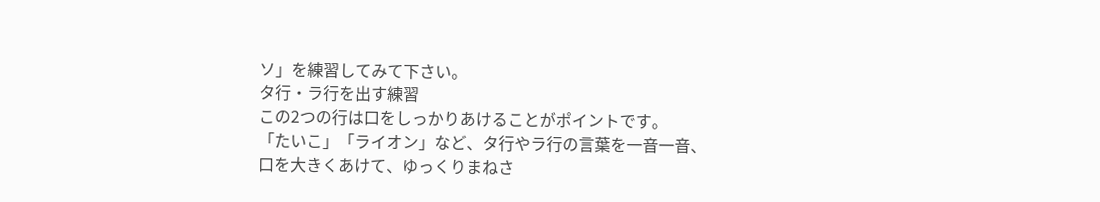ソ」を練習してみて下さい。
タ行・ラ行を出す練習
この2つの行は口をしっかりあけることがポイントです。
「たいこ」「ライオン」など、タ行やラ行の言葉を一音一音、口を大きくあけて、ゆっくりまねさ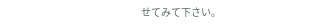せてみて下さい。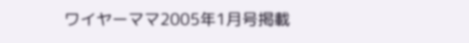ワイヤーママ2005年1月号掲載